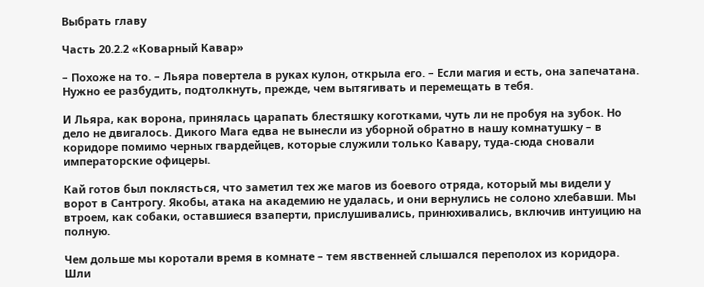Выбрать главу

Часть 20.2.2 «Коварный Кавар»

– Похоже на то. – Льяра повертела в руках кулон, открыла его. – Если магия и есть, она запечатана. Нужно ее разбудить, подтолкнуть, прежде, чем вытягивать и перемещать в тебя.

И Льяра, как ворона, принялась царапать блестяшку коготками, чуть ли не пробуя на зубок. Но дело не двигалось. Дикого Мага едва не вынесли из уборной обратно в нашу комнатушку – в коридоре помимо черных гвардейцев, которые служили только Кавару, туда-сюда сновали императорские офицеры.

Кай готов был поклясться, что заметил тех же магов из боевого отряда, который мы видели у ворот в Сантрогу. Якобы, атака на академию не удалась, и они вернулись не солоно хлебавши. Мы втроем, как собаки, оставшиеся взаперти, прислушивались, принюхивались, включив интуицию на полную.

Чем дольше мы коротали время в комнате – тем явственней слышался переполох из коридора. Шли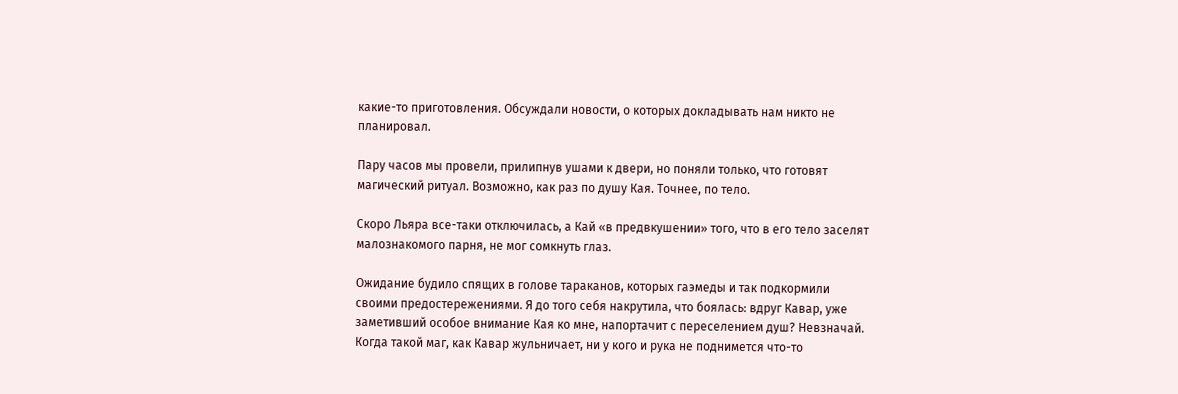какие-то приготовления. Обсуждали новости, о которых докладывать нам никто не планировал.

Пару часов мы провели, прилипнув ушами к двери, но поняли только, что готовят магический ритуал. Возможно, как раз по душу Кая. Точнее, по тело.

Скоро Льяра все-таки отключилась, а Кай «в предвкушении» того, что в его тело заселят малознакомого парня, не мог сомкнуть глаз.

Ожидание будило спящих в голове тараканов, которых гаэмеды и так подкормили своими предостережениями. Я до того себя накрутила, что боялась: вдруг Кавар, уже заметивший особое внимание Кая ко мне, напортачит с переселением душ? Невзначай. Когда такой маг, как Кавар жульничает, ни у кого и рука не поднимется что-то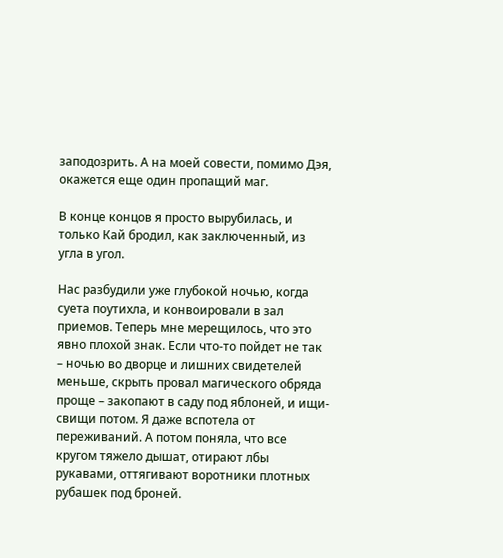заподозрить. А на моей совести, помимо Дэя, окажется еще один пропащий маг.

В конце концов я просто вырубилась, и только Кай бродил, как заключенный, из угла в угол.

Нас разбудили уже глубокой ночью, когда суета поутихла, и конвоировали в зал приемов. Теперь мне мерещилось, что это явно плохой знак. Если что-то пойдет не так – ночью во дворце и лишних свидетелей меньше, скрыть провал магического обряда проще – закопают в саду под яблоней, и ищи-свищи потом. Я даже вспотела от переживаний. А потом поняла, что все кругом тяжело дышат, отирают лбы рукавами, оттягивают воротники плотных рубашек под броней.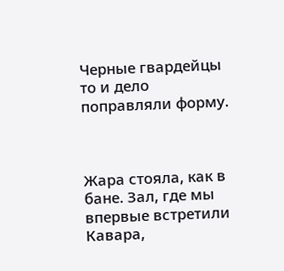Черные гвардейцы то и дело поправляли форму.



Жара стояла, как в бане. Зал, где мы впервые встретили Кавара,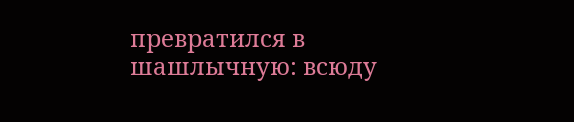превратился в шашлычную: всюду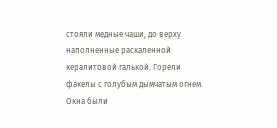стояли медные чаши, до верху наполненные раскаленной кералитовой галькой. Горели факелы с голубым дымчатым огнем. Окна были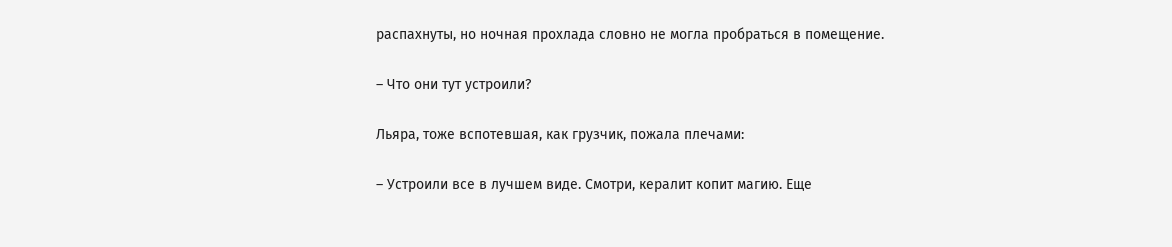распахнуты, но ночная прохлада словно не могла пробраться в помещение.

– Что они тут устроили?

Льяра, тоже вспотевшая, как грузчик, пожала плечами:

– Устроили все в лучшем виде. Смотри, кералит копит магию. Еще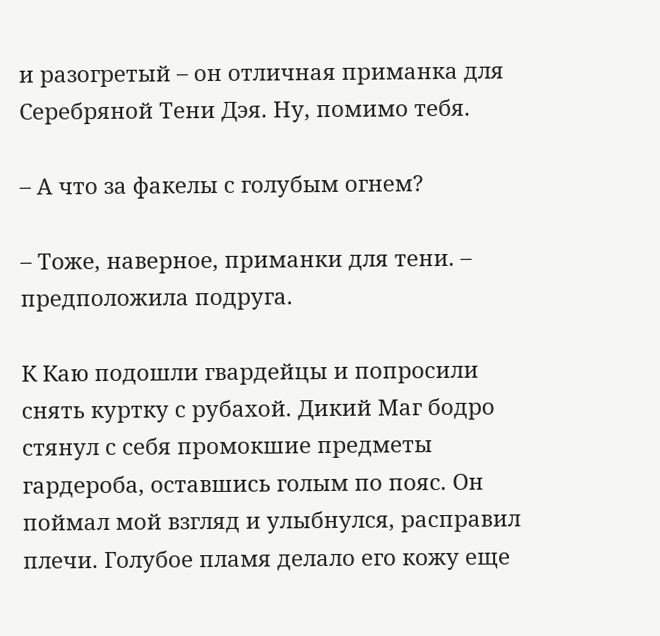и разогретый – он отличная приманка для Серебряной Тени Дэя. Ну, помимо тебя.

– А что за факелы с голубым огнем?

– Тоже, наверное, приманки для тени. – предположила подруга.

К Каю подошли гвардейцы и попросили снять куртку с рубахой. Дикий Маг бодро стянул с себя промокшие предметы гардероба, оставшись голым по пояс. Он поймал мой взгляд и улыбнулся, расправил плечи. Голубое пламя делало его кожу еще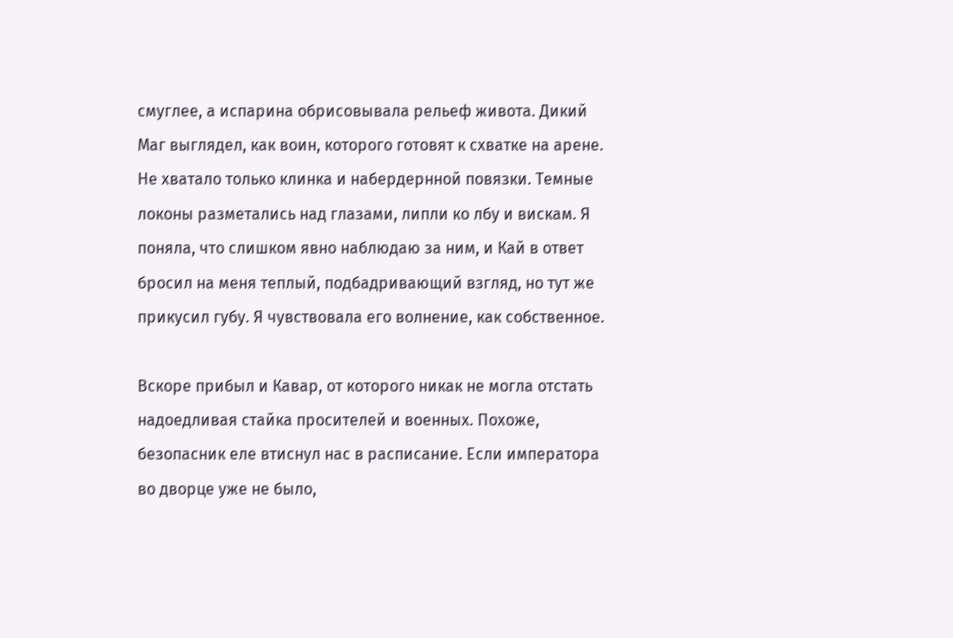смуглее, а испарина обрисовывала рельеф живота. Дикий Маг выглядел, как воин, которого готовят к схватке на арене. Не хватало только клинка и набердернной повязки. Темные локоны разметались над глазами, липли ко лбу и вискам. Я поняла, что слишком явно наблюдаю за ним, и Кай в ответ бросил на меня теплый, подбадривающий взгляд, но тут же прикусил губу. Я чувствовала его волнение, как собственное.

Вскоре прибыл и Кавар, от которого никак не могла отстать надоедливая стайка просителей и военных. Похоже, безопасник еле втиснул нас в расписание. Если императора во дворце уже не было,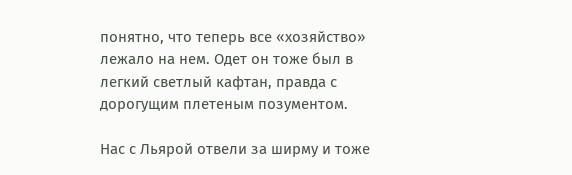понятно, что теперь все «хозяйство» лежало на нем. Одет он тоже был в легкий светлый кафтан, правда с дорогущим плетеным позументом.

Нас с Льярой отвели за ширму и тоже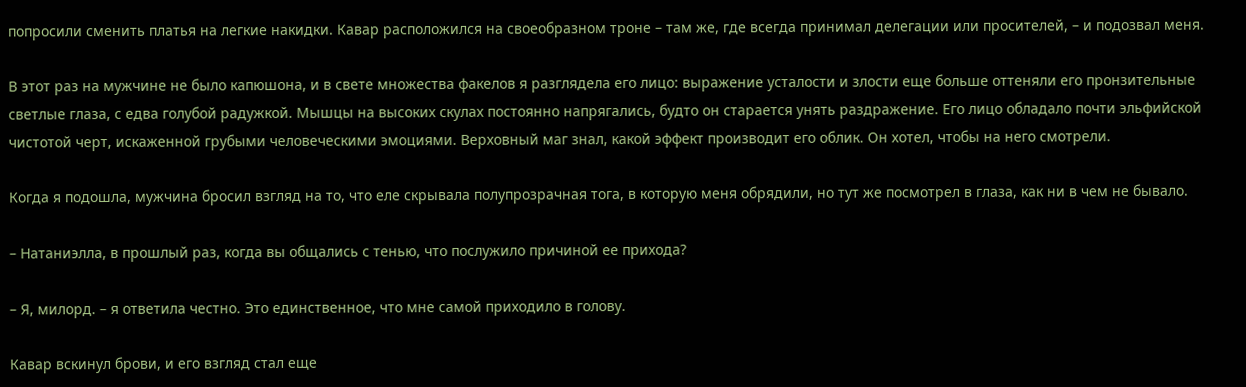попросили сменить платья на легкие накидки. Кавар расположился на своеобразном троне – там же, где всегда принимал делегации или просителей, – и подозвал меня.

В этот раз на мужчине не было капюшона, и в свете множества факелов я разглядела его лицо: выражение усталости и злости еще больше оттеняли его пронзительные светлые глаза, с едва голубой радужкой. Мышцы на высоких скулах постоянно напрягались, будто он старается унять раздражение. Его лицо обладало почти эльфийской чистотой черт, искаженной грубыми человеческими эмоциями. Верховный маг знал, какой эффект производит его облик. Он хотел, чтобы на него смотрели.

Когда я подошла, мужчина бросил взгляд на то, что еле скрывала полупрозрачная тога, в которую меня обрядили, но тут же посмотрел в глаза, как ни в чем не бывало.

– Натаниэлла, в прошлый раз, когда вы общались с тенью, что послужило причиной ее прихода?

– Я, милорд. – я ответила честно. Это единственное, что мне самой приходило в голову.

Кавар вскинул брови, и его взгляд стал еще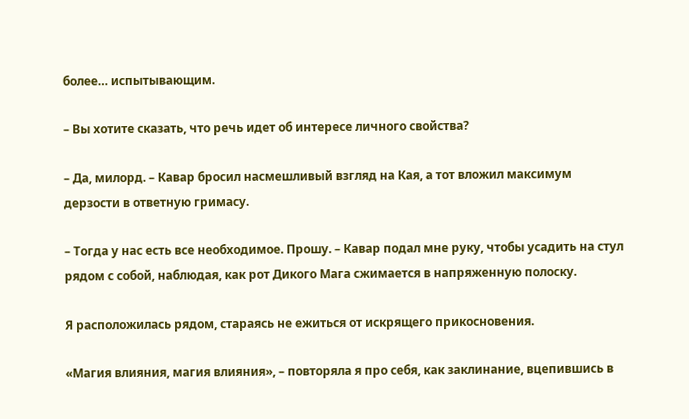более… испытывающим.

– Вы хотите сказать, что речь идет об интересе личного свойства?

– Да, милорд. – Кавар бросил насмешливый взгляд на Кая, а тот вложил максимум дерзости в ответную гримасу.

– Тогда у нас есть все необходимое. Прошу. – Кавар подал мне руку, чтобы усадить на стул рядом с собой, наблюдая, как рот Дикого Мага сжимается в напряженную полоску.

Я расположилась рядом, стараясь не ежиться от искрящего прикосновения.

«Магия влияния, магия влияния», – повторяла я про себя, как заклинание, вцепившись в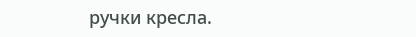ручки кресла.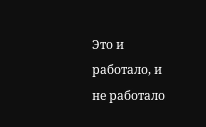Это и работало, и не работало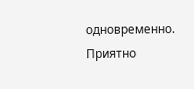одновременно. Приятно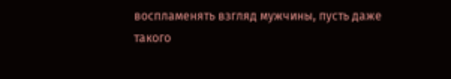воспламенять взгляд мужчины, пусть даже такого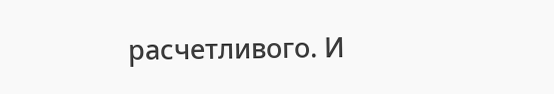расчетливого. И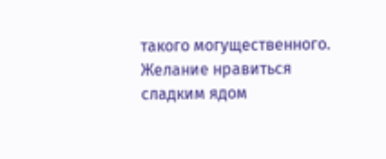такого могущественного. Желание нравиться сладким ядом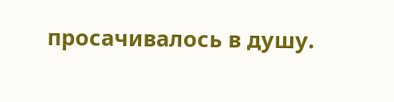просачивалось в душу.